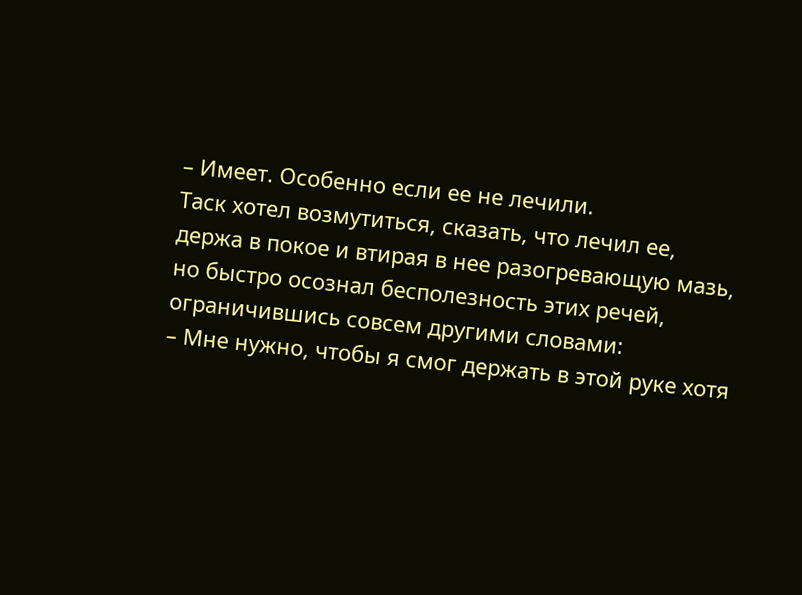– Имеет. Особенно если ее не лечили.
Таск хотел возмутиться, сказать, что лечил ее, держа в покое и втирая в нее разогревающую мазь, но быстро осознал бесполезность этих речей, ограничившись совсем другими словами:
– Мне нужно, чтобы я смог держать в этой руке хотя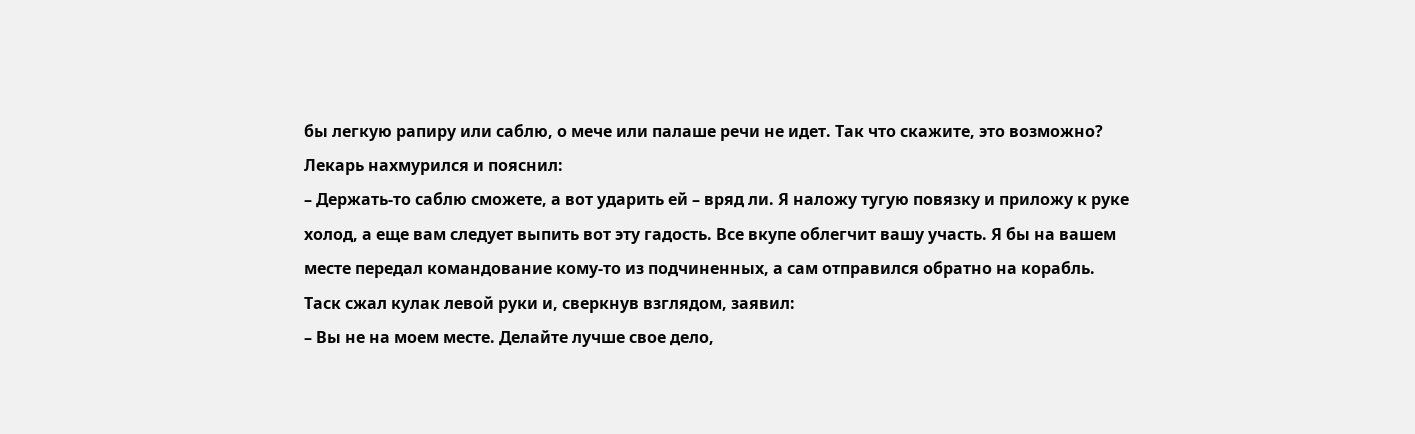бы легкую рапиру или саблю, о мече или палаше речи не идет. Так что скажите, это возможно?
Лекарь нахмурился и пояснил:
– Держать-то саблю сможете, а вот ударить ей – вряд ли. Я наложу тугую повязку и приложу к руке холод, а еще вам следует выпить вот эту гадость. Все вкупе облегчит вашу участь. Я бы на вашем месте передал командование кому-то из подчиненных, а сам отправился обратно на корабль.
Таск сжал кулак левой руки и, сверкнув взглядом, заявил:
– Вы не на моем месте. Делайте лучше свое дело,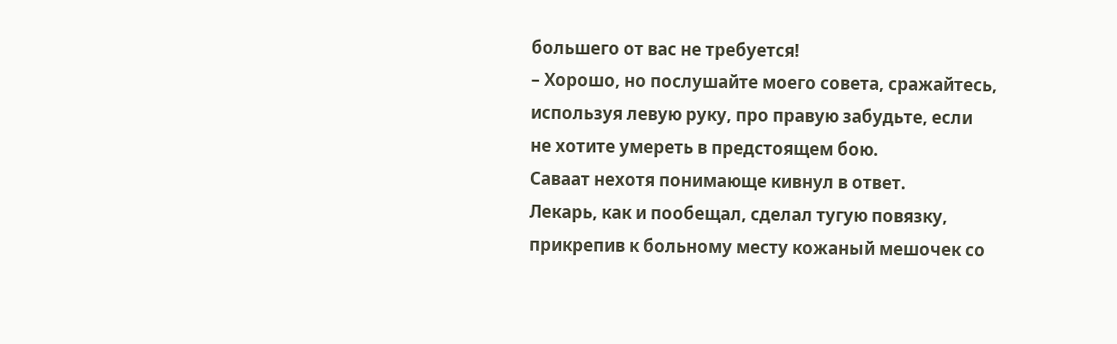большего от вас не требуется!
– Хорошо, но послушайте моего совета, сражайтесь, используя левую руку, про правую забудьте, если не хотите умереть в предстоящем бою.
Саваат нехотя понимающе кивнул в ответ.
Лекарь, как и пообещал, сделал тугую повязку, прикрепив к больному месту кожаный мешочек со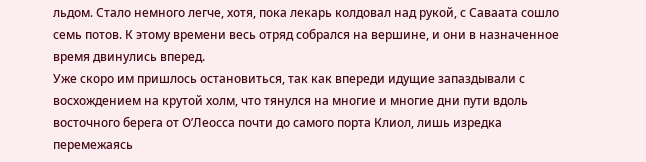льдом. Стало немного легче, хотя, пока лекарь колдовал над рукой, с Саваата сошло семь потов. К этому времени весь отряд собрался на вершине, и они в назначенное время двинулись вперед.
Уже скоро им пришлось остановиться, так как впереди идущие запаздывали с восхождением на крутой холм, что тянулся на многие и многие дни пути вдоль восточного берега от О’Леосса почти до самого порта Клиол, лишь изредка перемежаясь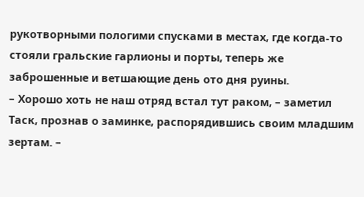рукотворными пологими спусками в местах, где когда-то стояли гральские гарлионы и порты, теперь же заброшенные и ветшающие день ото дня руины.
– Хорошо хоть не наш отряд встал тут раком, – заметил Таск, прознав о заминке, распорядившись своим младшим зертам. –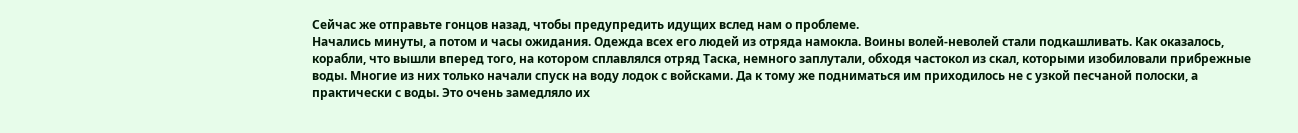Сейчас же отправьте гонцов назад, чтобы предупредить идущих вслед нам о проблеме.
Начались минуты, а потом и часы ожидания. Одежда всех его людей из отряда намокла. Воины волей-неволей стали подкашливать. Как оказалось, корабли, что вышли вперед того, на котором сплавлялся отряд Таска, немного заплутали, обходя частокол из скал, которыми изобиловали прибрежные воды. Многие из них только начали спуск на воду лодок с войсками. Да к тому же подниматься им приходилось не с узкой песчаной полоски, а практически с воды. Это очень замедляло их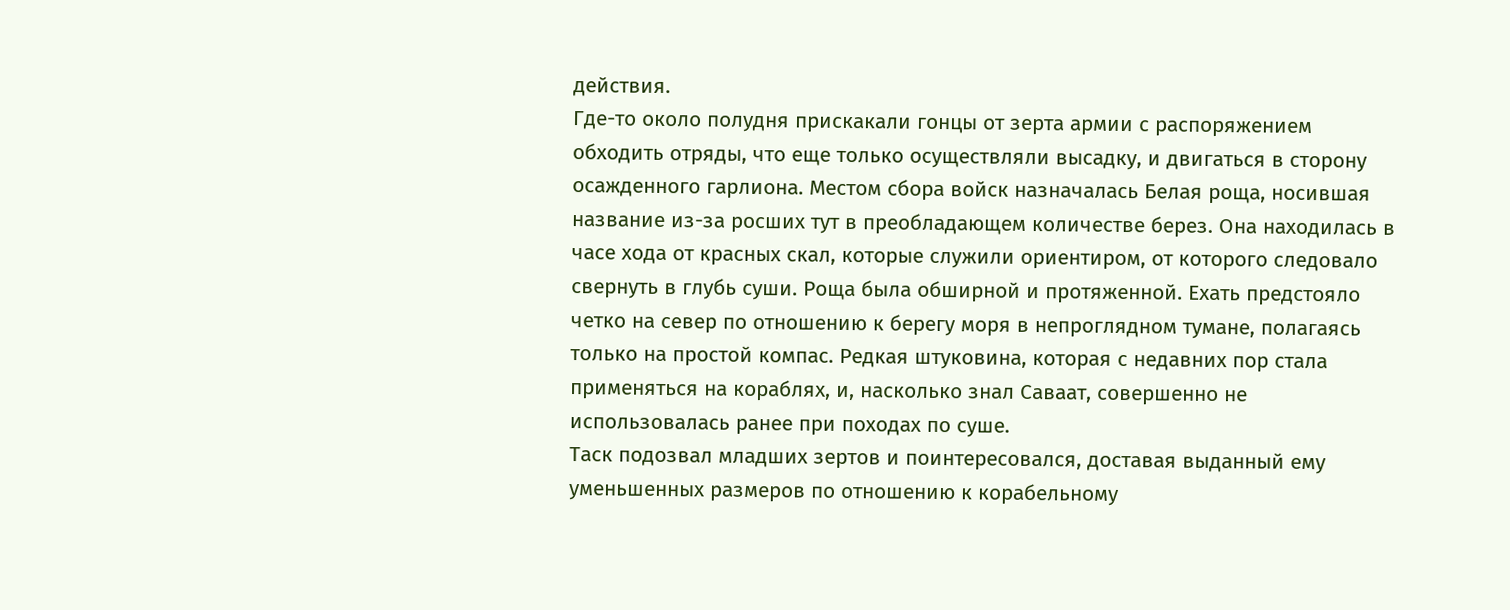действия.
Где-то около полудня прискакали гонцы от зерта армии с распоряжением обходить отряды, что еще только осуществляли высадку, и двигаться в сторону осажденного гарлиона. Местом сбора войск назначалась Белая роща, носившая название из-за росших тут в преобладающем количестве берез. Она находилась в часе хода от красных скал, которые служили ориентиром, от которого следовало свернуть в глубь суши. Роща была обширной и протяженной. Ехать предстояло четко на север по отношению к берегу моря в непроглядном тумане, полагаясь только на простой компас. Редкая штуковина, которая с недавних пор стала применяться на кораблях, и, насколько знал Саваат, совершенно не использовалась ранее при походах по суше.
Таск подозвал младших зертов и поинтересовался, доставая выданный ему уменьшенных размеров по отношению к корабельному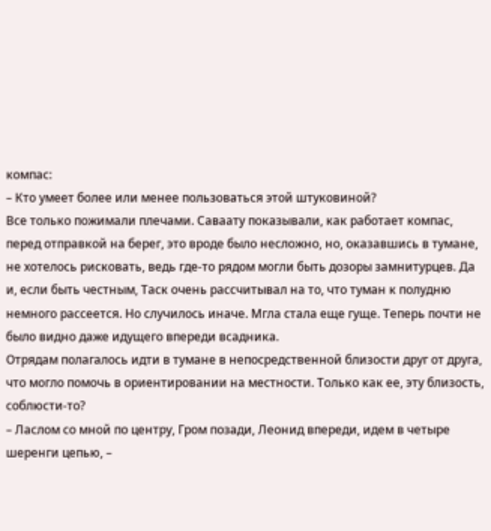компас:
– Кто умеет более или менее пользоваться этой штуковиной?
Все только пожимали плечами. Саваату показывали, как работает компас, перед отправкой на берег, это вроде было несложно, но, оказавшись в тумане, не хотелось рисковать, ведь где-то рядом могли быть дозоры замнитурцев. Да и, если быть честным, Таск очень рассчитывал на то, что туман к полудню немного рассеется. Но случилось иначе. Мгла стала еще гуще. Теперь почти не было видно даже идущего впереди всадника.
Отрядам полагалось идти в тумане в непосредственной близости друг от друга, что могло помочь в ориентировании на местности. Только как ее, эту близость, соблюсти-то?
– Ласлом со мной по центру, Гром позади, Леонид впереди, идем в четыре шеренги цепью, –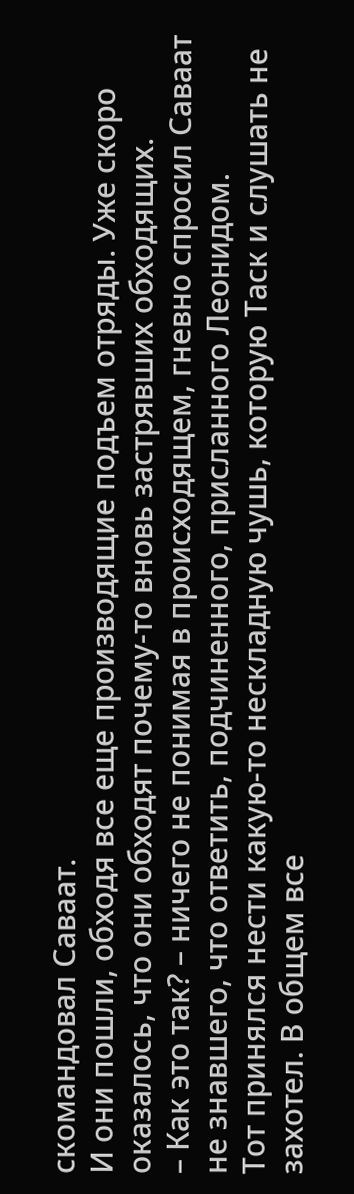скомандовал Саваат.
И они пошли, обходя все еще производящие подъем отряды. Уже скоро оказалось, что они обходят почему-то вновь застрявших обходящих.
– Как это так? – ничего не понимая в происходящем, гневно спросил Саваат не знавшего, что ответить, подчиненного, присланного Леонидом.
Тот принялся нести какую-то нескладную чушь, которую Таск и слушать не захотел. В общем все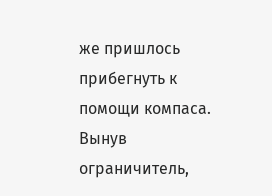же пришлось прибегнуть к помощи компаса. Вынув ограничитель,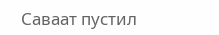Саваат пустил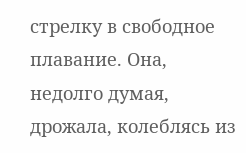стрелку в свободное плавание. Она, недолго думая, дрожала, колеблясь из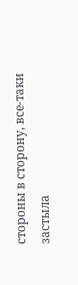стороны в сторону, все-таки застыла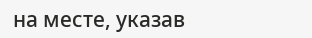на месте, указав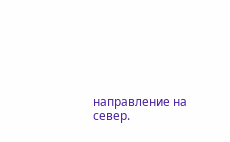направление на север.